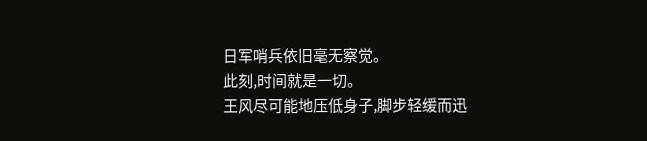日军哨兵依旧毫无察觉。
此刻,时间就是一切。
王风尽可能地压低身子,脚步轻缓而迅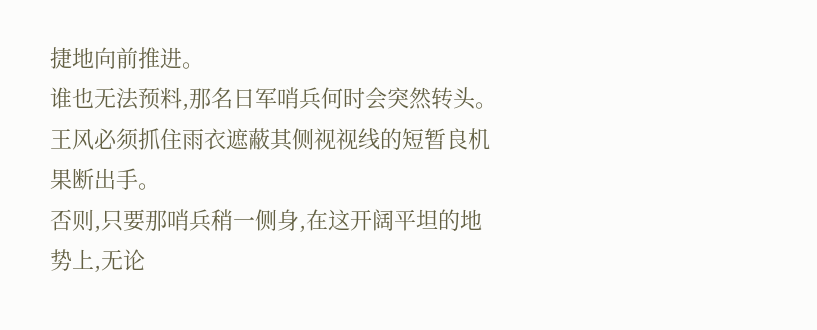捷地向前推进。
谁也无法预料,那名日军哨兵何时会突然转头。
王风必须抓住雨衣遮蔽其侧视视线的短暂良机果断出手。
否则,只要那哨兵稍一侧身,在这开阔平坦的地势上,无论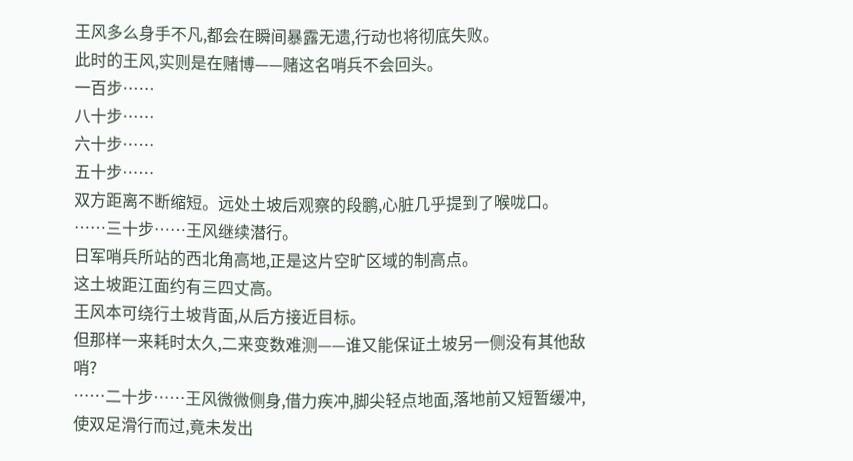王风多么身手不凡,都会在瞬间暴露无遗,行动也将彻底失败。
此时的王风,实则是在赌博——赌这名哨兵不会回头。
一百步……
八十步……
六十步……
五十步……
双方距离不断缩短。远处土坡后观察的段鹏,心脏几乎提到了喉咙口。
……三十步……王风继续潜行。
日军哨兵所站的西北角高地,正是这片空旷区域的制高点。
这土坡距江面约有三四丈高。
王风本可绕行土坡背面,从后方接近目标。
但那样一来耗时太久,二来变数难测——谁又能保证土坡另一侧没有其他敌哨?
……二十步……王风微微侧身,借力疾冲,脚尖轻点地面,落地前又短暂缓冲,使双足滑行而过,竟未发出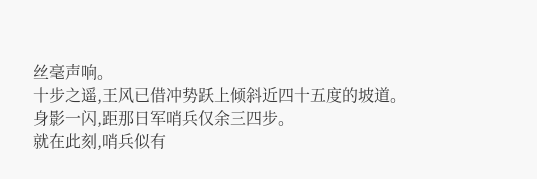丝毫声响。
十步之遥,王风已借冲势跃上倾斜近四十五度的坡道。
身影一闪,距那日军哨兵仅余三四步。
就在此刻,哨兵似有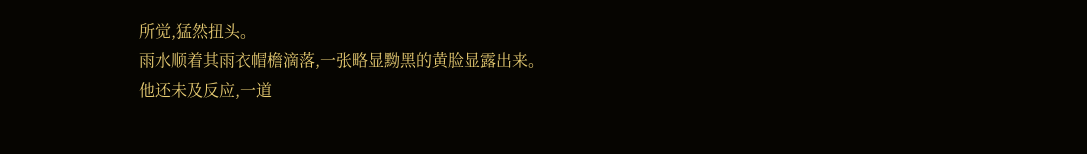所觉,猛然扭头。
雨水顺着其雨衣帽檐滴落,一张略显黝黑的黄脸显露出来。
他还未及反应,一道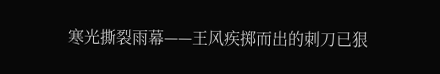寒光撕裂雨幕——王风疾掷而出的刺刀已狠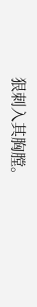狠刺入其胸膛。